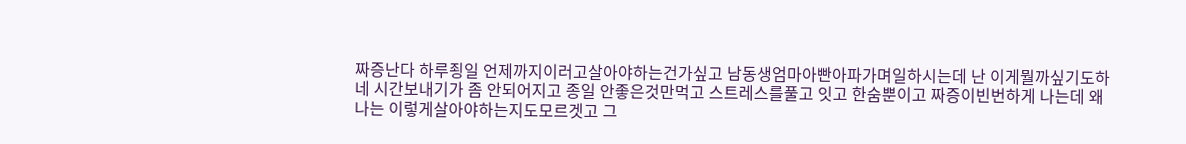짜증난다 하루죙일 언제까지이러고살아야하는건가싶고 남동생엄마아빤아파가며일하시는데 난 이게뭘까싶기도하네 시간보내기가 좀 안되어지고 종일 안좋은것만먹고 스트레스를풀고 잇고 한숨뿐이고 짜증이빈번하게 나는데 왜나는 이렇게살아야하는지도모르겟고 그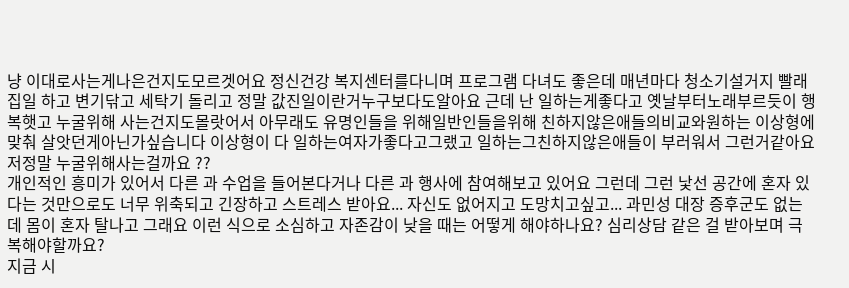냥 이대로사는게나은건지도모르겟어요 정신건강 복지센터를다니며 프로그램 다녀도 좋은데 매년마다 청소기설거지 빨래 집일 하고 변기닦고 세탁기 돌리고 정말 값진일이란거누구보다도알아요 근데 난 일하는게좋다고 옛날부터노래부르듯이 행복햇고 누굴위해 사는건지도몰랏어서 아무래도 유명인들을 위해일반인들을위해 친하지않은애들의비교와원하는 이상형에맞춰 살앗던게아닌가싶습니다 이상형이 다 일하는여자가좋다고그랬고 일하는그친하지않은애들이 부러워서 그런거같아요 저정말 누굴위해사는걸까요 ??
개인적인 흥미가 있어서 다른 과 수업을 들어본다거나 다른 과 행사에 참여해보고 있어요 그런데 그런 낯선 공간에 혼자 있다는 것만으로도 너무 위축되고 긴장하고 스트레스 받아요... 자신도 없어지고 도망치고싶고... 과민성 대장 증후군도 없는데 몸이 혼자 탈나고 그래요 이런 식으로 소심하고 자존감이 낮을 때는 어떻게 해야하나요? 심리상담 같은 걸 받아보며 극복해야할까요?
지금 시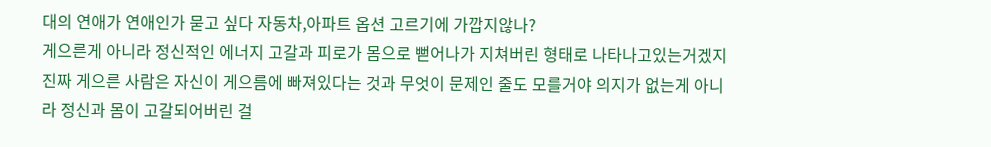대의 연애가 연애인가 묻고 싶다 자동차,아파트 옵션 고르기에 가깝지않나?
게으른게 아니라 정신적인 에너지 고갈과 피로가 몸으로 뻗어나가 지쳐버린 형태로 나타나고있는거겠지 진짜 게으른 사람은 자신이 게으름에 빠져있다는 것과 무엇이 문제인 줄도 모를거야 의지가 없는게 아니라 정신과 몸이 고갈되어버린 걸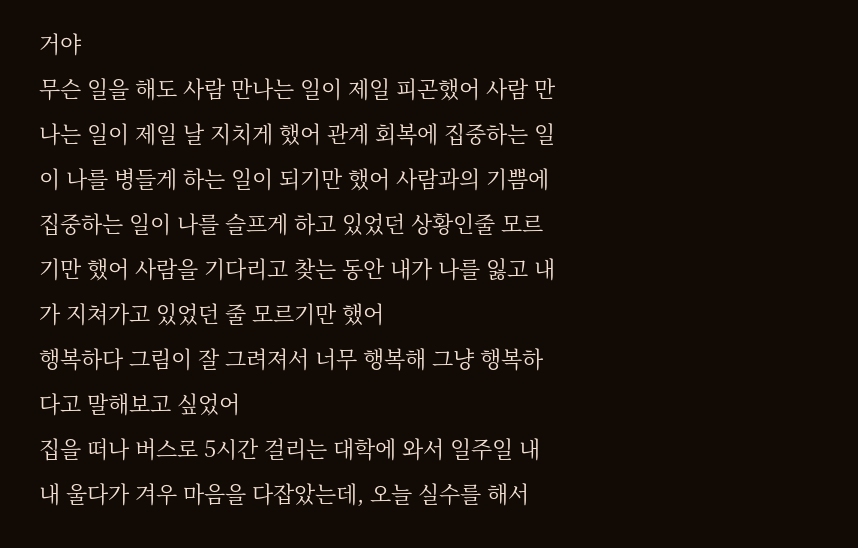거야
무슨 일을 해도 사람 만나는 일이 제일 피곤했어 사람 만나는 일이 제일 날 지치게 했어 관계 회복에 집중하는 일이 나를 병들게 하는 일이 되기만 했어 사람과의 기쁨에 집중하는 일이 나를 슬프게 하고 있었던 상황인줄 모르기만 했어 사람을 기다리고 찾는 동안 내가 나를 잃고 내가 지쳐가고 있었던 줄 모르기만 했어
행복하다 그림이 잘 그려져서 너무 행복해 그냥 행복하다고 말해보고 싶었어
집을 떠나 버스로 5시간 걸리는 대학에 와서 일주일 내내 울다가 겨우 마음을 다잡았는데, 오늘 실수를 해서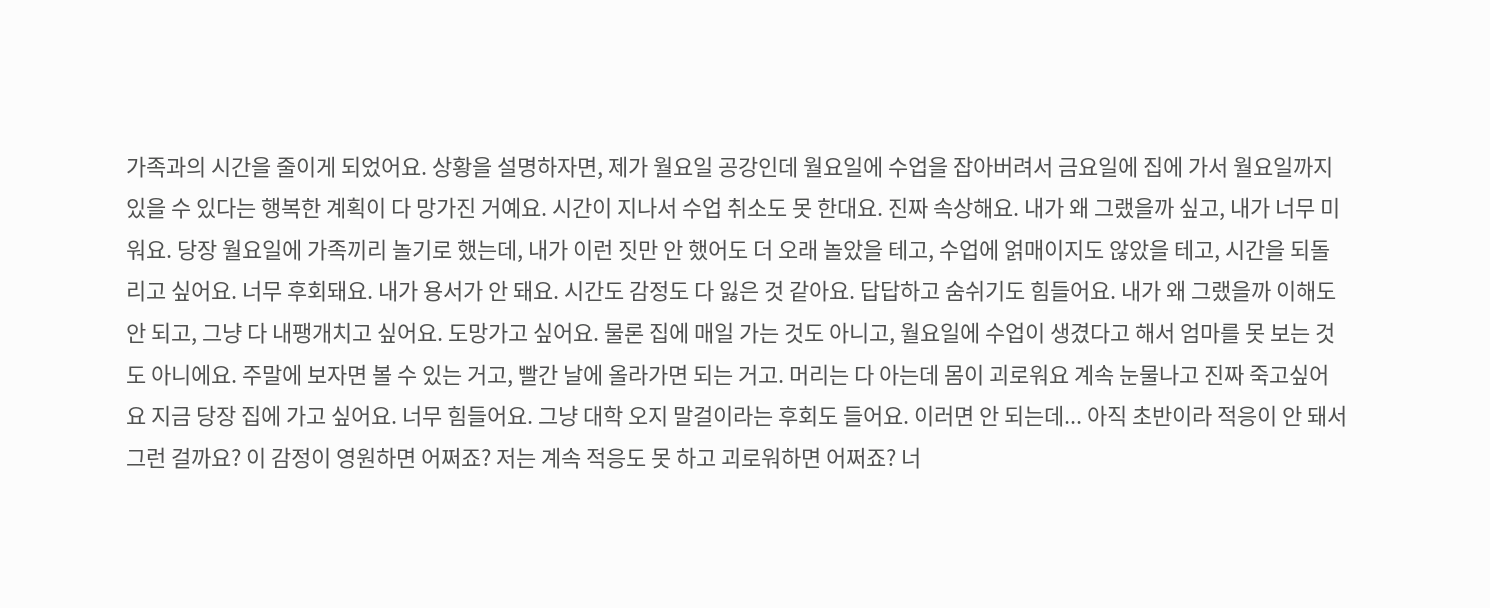가족과의 시간을 줄이게 되었어요. 상황을 설명하자면, 제가 월요일 공강인데 월요일에 수업을 잡아버려서 금요일에 집에 가서 월요일까지 있을 수 있다는 행복한 계획이 다 망가진 거예요. 시간이 지나서 수업 취소도 못 한대요. 진짜 속상해요. 내가 왜 그랬을까 싶고, 내가 너무 미워요. 당장 월요일에 가족끼리 놀기로 했는데, 내가 이런 짓만 안 했어도 더 오래 놀았을 테고, 수업에 얽매이지도 않았을 테고, 시간을 되돌리고 싶어요. 너무 후회돼요. 내가 용서가 안 돼요. 시간도 감정도 다 잃은 것 같아요. 답답하고 숨쉬기도 힘들어요. 내가 왜 그랬을까 이해도 안 되고, 그냥 다 내팽개치고 싶어요. 도망가고 싶어요. 물론 집에 매일 가는 것도 아니고, 월요일에 수업이 생겼다고 해서 엄마를 못 보는 것도 아니에요. 주말에 보자면 볼 수 있는 거고, 빨간 날에 올라가면 되는 거고. 머리는 다 아는데 몸이 괴로워요 계속 눈물나고 진짜 죽고싶어요 지금 당장 집에 가고 싶어요. 너무 힘들어요. 그냥 대학 오지 말걸이라는 후회도 들어요. 이러면 안 되는데... 아직 초반이라 적응이 안 돼서 그런 걸까요? 이 감정이 영원하면 어쩌죠? 저는 계속 적응도 못 하고 괴로워하면 어쩌죠? 너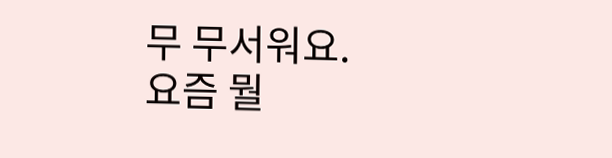무 무서워요.
요즘 뭘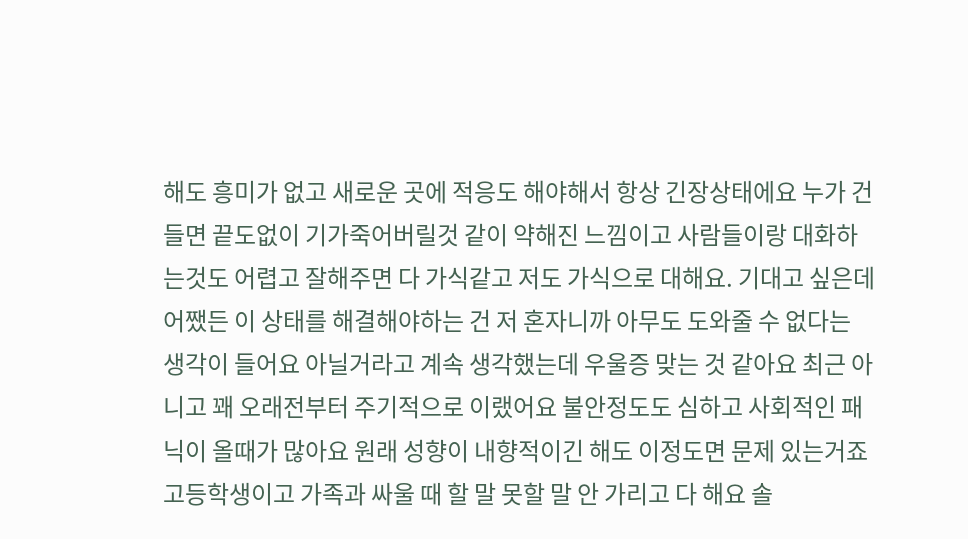해도 흥미가 없고 새로운 곳에 적응도 해야해서 항상 긴장상태에요 누가 건들면 끝도없이 기가죽어버릴것 같이 약해진 느낌이고 사람들이랑 대화하는것도 어렵고 잘해주면 다 가식같고 저도 가식으로 대해요. 기대고 싶은데 어쨌든 이 상태를 해결해야하는 건 저 혼자니까 아무도 도와줄 수 없다는 생각이 들어요 아닐거라고 계속 생각했는데 우울증 맞는 것 같아요 최근 아니고 꽤 오래전부터 주기적으로 이랬어요 불안정도도 심하고 사회적인 패닉이 올때가 많아요 원래 성향이 내향적이긴 해도 이정도면 문제 있는거죠
고등학생이고 가족과 싸울 때 할 말 못할 말 안 가리고 다 해요 솔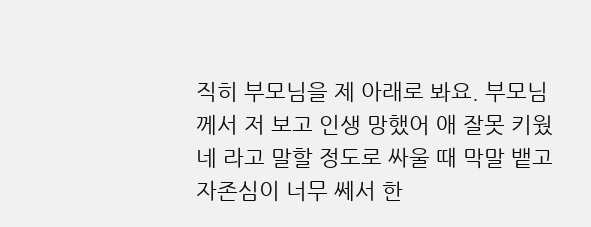직히 부모님을 제 아래로 봐요. 부모님께서 저 보고 인생 망했어 애 잘못 키웠네 라고 말할 정도로 싸울 때 막말 뱉고 자존심이 너무 쎄서 한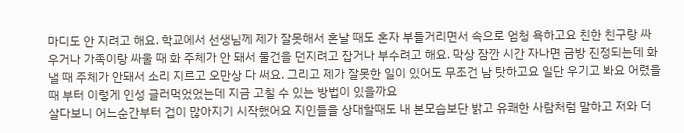마디도 안 지려고 해요. 학교에서 선생님께 제가 잘못해서 혼날 때도 혼자 부들거리면서 속으로 엄청 욕하고요 친한 친구랑 싸우거나 가족이랑 싸울 때 화 주체가 안 돼서 물건을 던지려고 잡거나 부수려고 해요. 막상 잠깐 시간 자나면 금방 진정되는데 화 낼 때 주체가 안돼서 소리 지르고 오만상 다 써요. 그리고 제가 잘못한 일이 있어도 무조건 남 탓하고요 일단 우기고 봐요 어렸을 때 부터 이렇게 인성 글러먹었었는데 지금 고칠 수 있는 방법이 있을까요
살다보니 어느순간부터 겁이 많아지기 시작했어요 지인들을 상대할때도 내 본모습보단 밝고 유쾌한 사람처럼 말하고 저와 더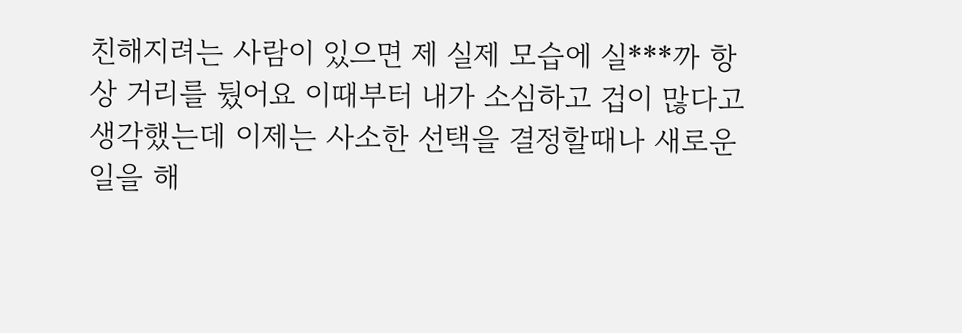친해지려는 사람이 있으면 제 실제 모습에 실***까 항상 거리를 뒀어요 이때부터 내가 소심하고 겁이 많다고 생각했는데 이제는 사소한 선택을 결정할때나 새로운일을 해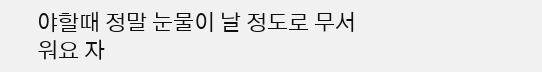야할때 정말 눈물이 날 정도로 무서워요 자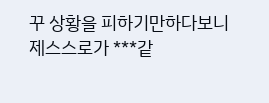꾸 상황을 피하기만하다보니 제스스로가 ***같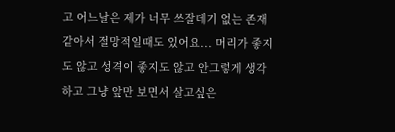고 어느날은 제가 너무 쓰잘데기 없는 존재같아서 절망적일때도 있어요... 머리가 좋지도 않고 성격이 좋지도 않고 안그렇게 생각하고 그냥 앞만 보면서 살고싶은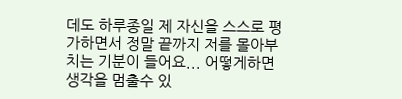데도 하루종일 제 자신을 스스로 평가하면서 정말 끝까지 저를 몰아부치는 기분이 들어요... 어떻게하면 생각을 멈출수 있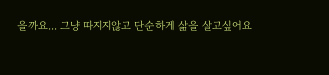을까요... 그냥 따지지않고 단순하게 삶을 살고싶어요